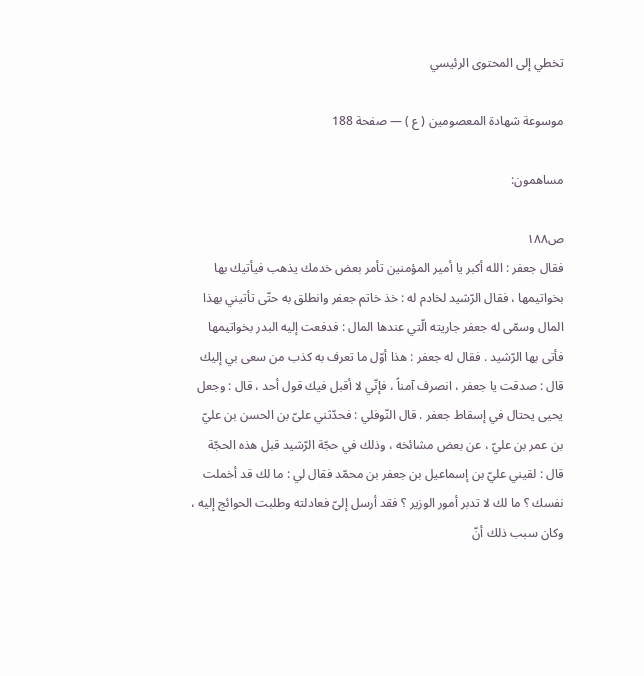تخطي إلى المحتوى الرئيسي

موسوعة شهادة المعصومين ( ع ) — صفحة 188

مساهمون:

ص١٨٨
فقال جعفر : الله أكبر يا أمير المؤمنين تأمر بعض خدمك يذهب فيأتيك بها بخواتيمها ، فقال الرّشيد لخادم له : خذ خاتم جعفر وانطلق به حتّى تأتيني بهذا المال وسمّى له جعفر جاريته الّتي عندها المال : فدفعت إليه البدر بخواتيمها فأتى بها الرّشيد . فقال له جعفر : هذا أوّل ما تعرف به كذب من سعى بي إليك قال : صدقت يا جعفر ، انصرف آمناً ، فإنّي لا أقبل فيك قول أحد ، قال : وجعل يحيى يحتال في إسقاط جعفر . قال النّوفلي : فحدّثني علىّ بن الحسن بن عليّ بن عمر بن عليّ ، عن بعض مشائخه ، وذلك في حجّة الرّشيد قبل هذه الحجّة قال : لقيني عليّ بن إسماعيل بن جعفر بن محمّد فقال لي : ما لك قد أخملت نفسك ؟ ما لك لا تدبر أمور الوزير ؟ فقد أرسل إلىّ فعادلته وطلبت الحوائج إليه ، وكان سبب ذلك أنّ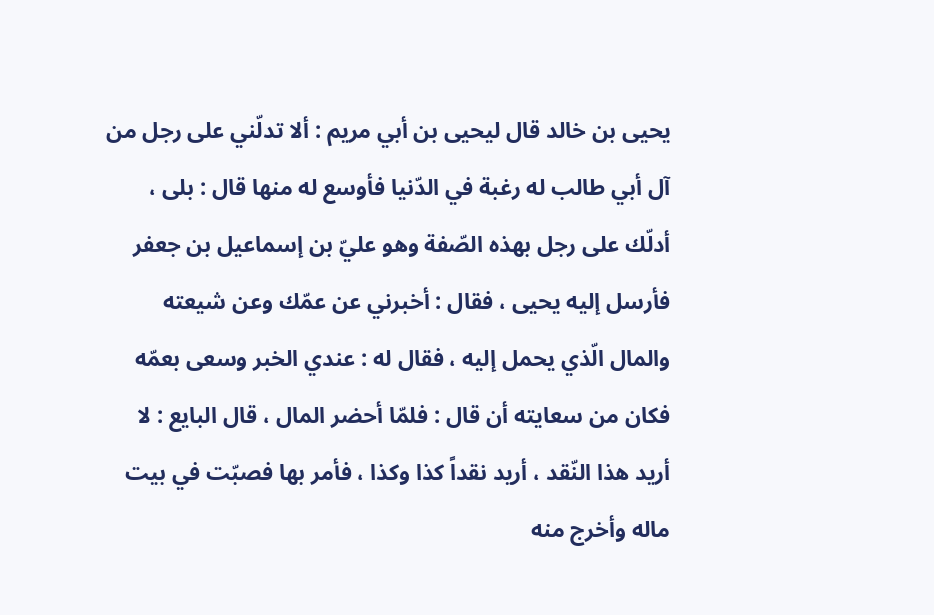يحيى بن خالد قال ليحيى بن أبي مريم : ألا تدلّني على رجل من آل أبي طالب له رغبة في الدّنيا فأوسع له منها قال : بلى ، أدلّك على رجل بهذه الصّفة وهو عليّ بن إسماعيل بن جعفر فأرسل إليه يحيى ، فقال : أخبرني عن عمّك وعن شيعته والمال الّذي يحمل إليه ، فقال له : عندي الخبر وسعى بعمّه فكان من سعايته أن قال : فلمّا أحضر المال ، قال البايع : لا أريد هذا النّقد ، أريد نقداً كذا وكذا ، فأمر بها فصبّت في بيت ماله وأخرج منه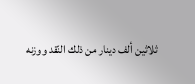ثلاثين ألف دينار من ذلك النّقد ووزنه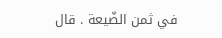في ثمن الضّيعة . قال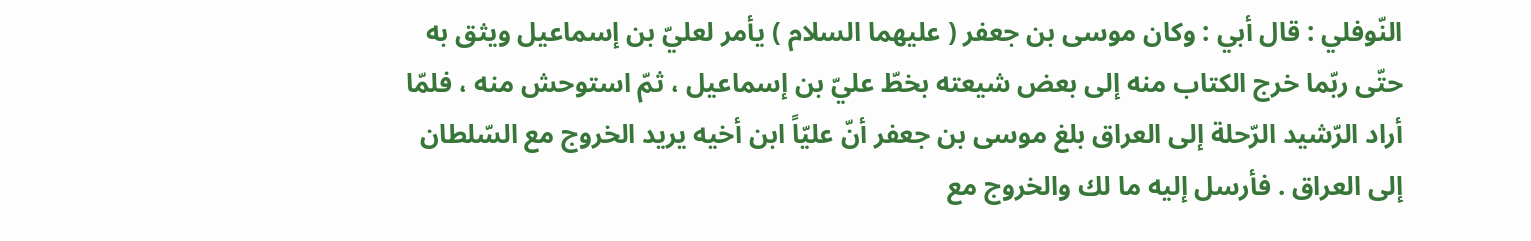النّوفلي : قال أبي : وكان موسى بن جعفر ( عليهما السلام ) يأمر لعليّ بن إسماعيل ويثق به حتّى ربّما خرج الكتاب منه إلى بعض شيعته بخطّ عليّ بن إسماعيل ، ثمّ استوحش منه ، فلمّا أراد الرّشيد الرّحلة إلى العراق بلغ موسى بن جعفر أنّ عليّاً ابن أخيه يريد الخروج مع السّلطان إلى العراق . فأرسل إليه ما لك والخروج مع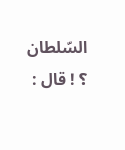السّلطان ؟ ! قال :